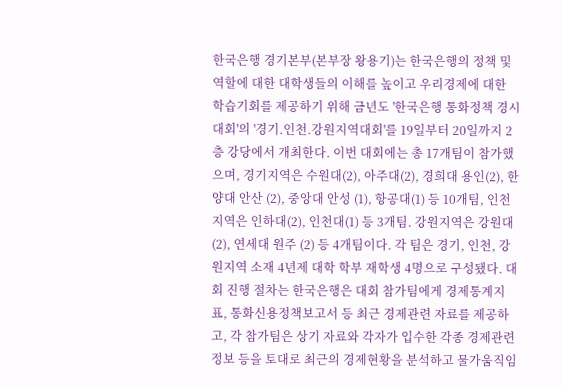한국은행 경기본부(본부장 왕용기)는 한국은행의 정책 및 역할에 대한 대학생들의 이해를 높이고 우리경제에 대한 학습기회를 제공하기 위해 금년도 '한국은행 통화정책 경시대회'의 '경기.인천.강원지역대회'를 19일부터 20일까지 2층 강당에서 개최한다. 이번 대회에는 총 17개팀이 참가했으며, 경기지역은 수원대(2), 아주대(2), 경희대 용인(2), 한양대 안산 (2), 중앙대 안성 (1), 항공대(1) 등 10개팀, 인천지역은 인하대(2), 인천대(1) 등 3개팀. 강원지역은 강원대(2), 연세대 원주 (2) 등 4개팀이다. 각 팀은 경기, 인천, 강원지역 소재 4년제 대학 학부 재학생 4명으로 구성됐다. 대회 진행 절차는 한국은행은 대회 참가팀에게 경제통계지표, 통화신용정책보고서 등 최근 경제관련 자료를 제공하고, 각 참가팀은 상기 자료와 각자가 입수한 각종 경제관련 정보 등을 토대로 최근의 경제현황을 분석하고 물가움직임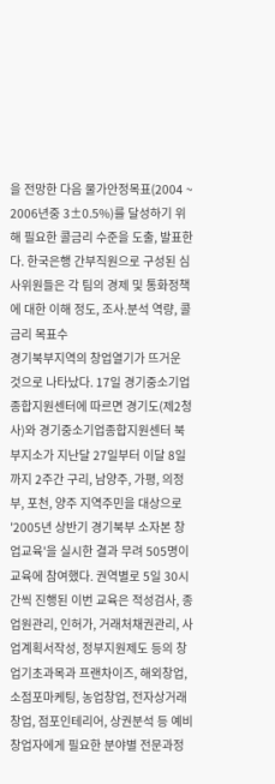을 전망한 다음 물가안정목표(2004 ~ 2006년중 3±0.5%)를 달성하기 위해 필요한 콜금리 수준을 도출, 발표한다. 한국은행 간부직원으로 구성된 심사위원들은 각 팀의 경제 및 통화정책에 대한 이해 정도, 조사.분석 역량, 콜금리 목표수
경기북부지역의 창업열기가 뜨거운 것으로 나타났다. 17일 경기중소기업종합지원센터에 따르면 경기도(제2청사)와 경기중소기업종합지원센터 북부지소가 지난달 27일부터 이달 8일까지 2주간 구리, 남양주, 가평, 의정부, 포천, 양주 지역주민을 대상으로 '2005년 상반기 경기북부 소자본 창업교육'을 실시한 결과 무려 505명이 교육에 참여했다. 권역별로 5일 30시간씩 진행된 이번 교육은 적성검사, 종업원관리, 인허가, 거래처채권관리, 사업계획서작성, 정부지원제도 등의 창업기초과목과 프랜차이즈, 해외창업, 소점포마케팅, 농업창업, 전자상거래창업, 점포인테리어, 상권분석 등 예비창업자에게 필요한 분야별 전문과정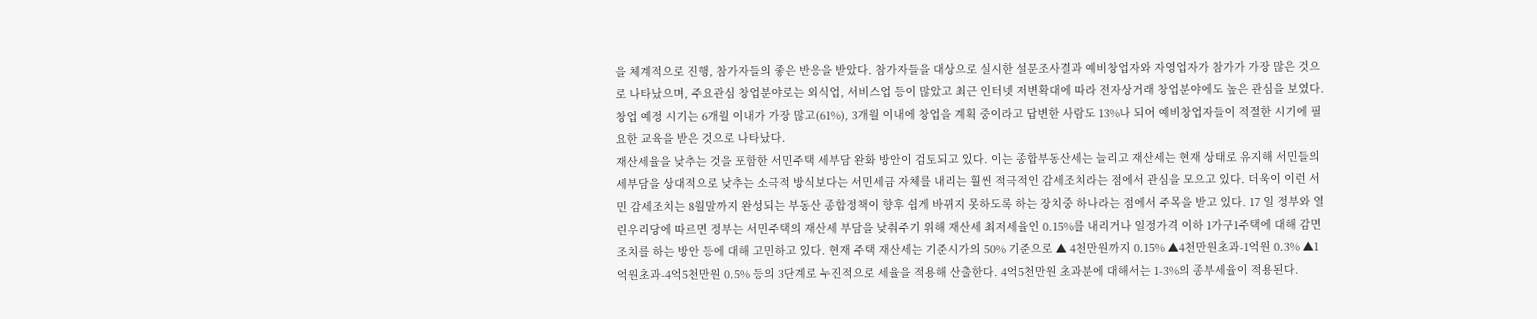을 체계적으로 진행, 참가자들의 좋은 반응을 받았다. 참가자들을 대상으로 실시한 설문조사결과 예비창업자와 자영업자가 참가가 가장 많은 것으로 나타났으며, 주요관심 창업분야로는 외식업, 서비스업 등이 많았고 최근 인터넷 저변확대에 따라 전자상거래 창업분야에도 높은 관심을 보였다. 창업 예정 시기는 6개월 이내가 가장 많고(61%), 3개월 이내에 창업을 계획 중이라고 답변한 사람도 13%나 되어 예비창업자들이 적절한 시기에 필요한 교육을 받은 것으로 나타났다.
재산세율을 낮추는 것을 포함한 서민주택 세부담 완화 방안이 검토되고 있다. 이는 종합부동산세는 늘리고 재산세는 현재 상태로 유지해 서민들의 세부담을 상대적으로 낮추는 소극적 방식보다는 서민세금 자체를 내리는 훨씬 적극적인 감세조치라는 점에서 관심을 모으고 있다. 더욱이 이런 서민 감세조치는 8월말까지 완성되는 부동산 종합정책이 향후 쉽게 바뀌지 못하도록 하는 장치중 하나라는 점에서 주목을 받고 있다. 17 일 정부와 열린우리당에 따르면 정부는 서민주택의 재산세 부담을 낮춰주기 위해 재산세 최저세율인 0.15%를 내리거나 일정가격 이하 1가구1주택에 대해 감면조치를 하는 방안 등에 대해 고민하고 있다. 현재 주택 재산세는 기준시가의 50% 기준으로 ▲ 4천만원까지 0.15% ▲4천만원초과-1억원 0.3% ▲1억원초과-4억5천만원 0.5% 등의 3단계로 누진적으로 세율을 적용해 산출한다. 4억5천만원 초과분에 대해서는 1-3%의 종부세율이 적용된다.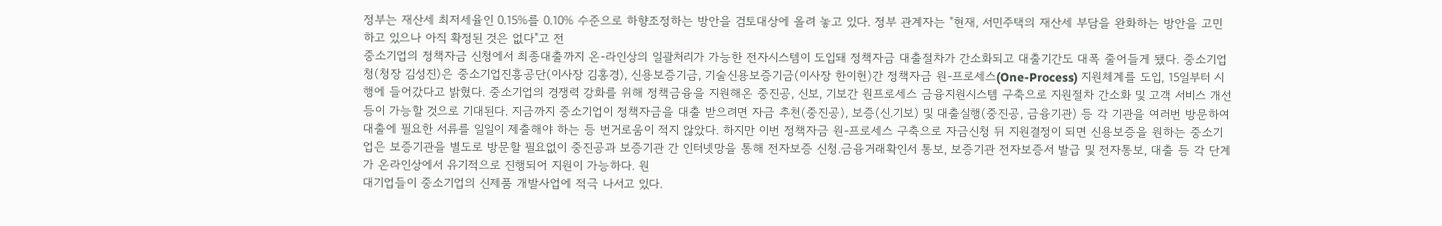정부는 재산세 최저세율인 0.15%를 0.10% 수준으로 하향조정하는 방안을 검토대상에 올려 놓고 있다. 정부 관계자는 "현재, 서민주택의 재산세 부담을 완화하는 방안을 고민하고 있으나 아직 확정된 것은 없다"고 전
중소기업의 정책자금 신청에서 최종대출까지 온-라인상의 일괄처리가 가능한 전자시스템이 도입돼 정책자금 대출절차가 간소화되고 대출기간도 대폭 줄어들게 됐다. 중소기업청(청장 김성진)은 중소기업진흥공단(이사장 김홍경), 신용보증기금, 기술신용보증기금(이사장 한이헌)간 정책자금 원-프로세스(One-Process) 지원체계를 도입, 15일부터 시행에 들어갔다고 밝혔다. 중소기업의 경쟁력 강화를 위해 정책금융을 지원해온 중진공, 신보, 기보간 원프로세스 금융지원시스템 구축으로 지원절차 간소화 및 고객 서비스 개선 등이 가능할 것으로 기대된다. 지금까지 중소기업이 정책자금을 대출 받으려면 자금 추천(중진공), 보증(신.기보) 및 대출실행(중진공, 금융기관) 등 각 기관을 여러번 방문하여 대출에 필요한 서류를 일일이 제출해야 하는 등 번거로움이 적지 않았다. 하지만 이번 정책자금 원-프로세스 구축으로 자금신청 뒤 지원결정이 되면 신용보증을 원하는 중소기업은 보증기관을 별도로 방문할 필요없이 중진공과 보증기관 간 인터넷망을 통해 전자보증 신청.금융거래확인서 통보, 보증기관 전자보증서 발급 및 전자통보, 대출 등 각 단계가 온라인상에서 유기적으로 진행되어 지원이 가능하다. 원
대기업들이 중소기업의 신제품 개발사업에 적극 나서고 있다.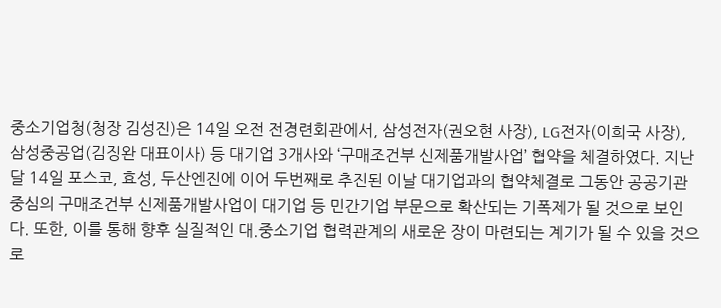중소기업청(청장 김성진)은 14일 오전 전경련회관에서, 삼성전자(권오현 사장), LG전자(이희국 사장), 삼성중공업(김징완 대표이사) 등 대기업 3개사와 ‘구매조건부 신제품개발사업’ 협약을 체결하였다. 지난달 14일 포스코, 효성, 두산엔진에 이어 두번째로 추진된 이날 대기업과의 협약체결로 그동안 공공기관 중심의 구매조건부 신제품개발사업이 대기업 등 민간기업 부문으로 확산되는 기폭제가 될 것으로 보인다. 또한, 이를 통해 향후 실질적인 대.중소기업 협력관계의 새로운 장이 마련되는 계기가 될 수 있을 것으로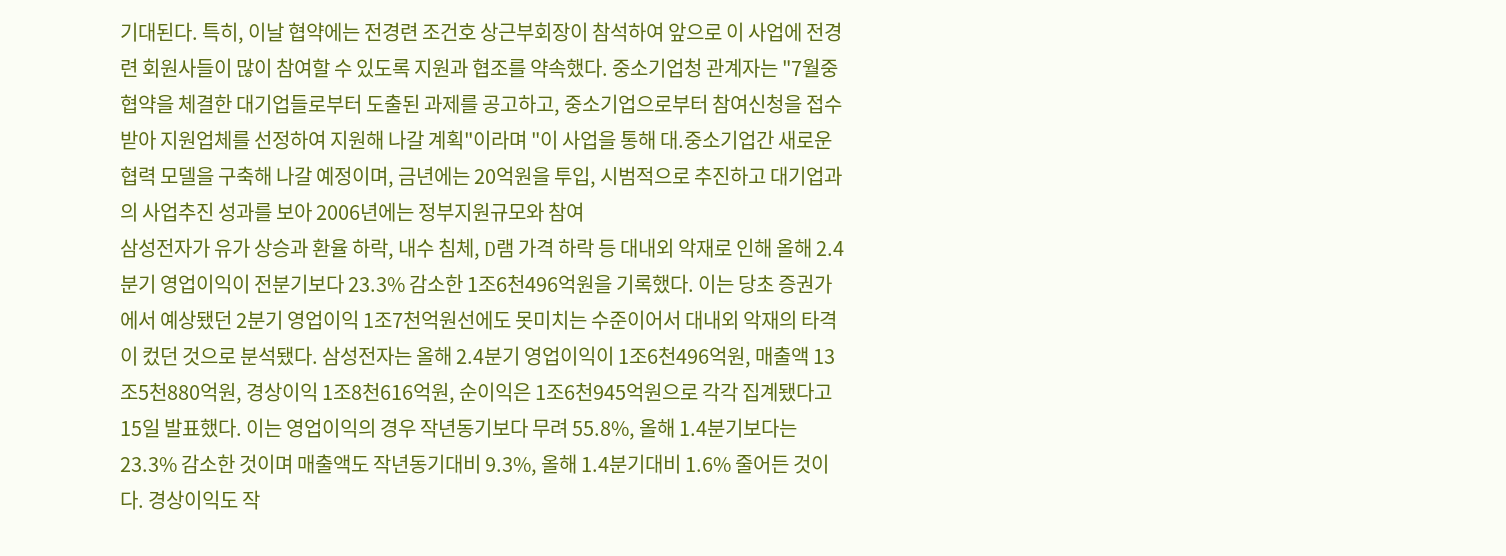기대된다. 특히, 이날 협약에는 전경련 조건호 상근부회장이 참석하여 앞으로 이 사업에 전경련 회원사들이 많이 참여할 수 있도록 지원과 협조를 약속했다. 중소기업청 관계자는 "7월중 협약을 체결한 대기업들로부터 도출된 과제를 공고하고, 중소기업으로부터 참여신청을 접수받아 지원업체를 선정하여 지원해 나갈 계획"이라며 "이 사업을 통해 대.중소기업간 새로운 협력 모델을 구축해 나갈 예정이며, 금년에는 20억원을 투입, 시범적으로 추진하고 대기업과의 사업추진 성과를 보아 2006년에는 정부지원규모와 참여
삼성전자가 유가 상승과 환율 하락, 내수 침체, D램 가격 하락 등 대내외 악재로 인해 올해 2.4분기 영업이익이 전분기보다 23.3% 감소한 1조6천496억원을 기록했다. 이는 당초 증권가에서 예상됐던 2분기 영업이익 1조7천억원선에도 못미치는 수준이어서 대내외 악재의 타격이 컸던 것으로 분석됐다. 삼성전자는 올해 2.4분기 영업이익이 1조6천496억원, 매출액 13조5천880억원, 경상이익 1조8천616억원, 순이익은 1조6천945억원으로 각각 집계됐다고 15일 발표했다. 이는 영업이익의 경우 작년동기보다 무려 55.8%, 올해 1.4분기보다는 23.3% 감소한 것이며 매출액도 작년동기대비 9.3%, 올해 1.4분기대비 1.6% 줄어든 것이다. 경상이익도 작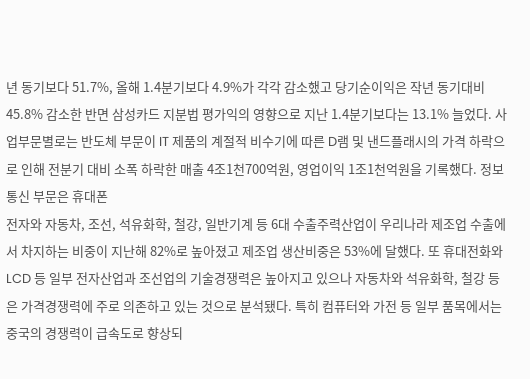년 동기보다 51.7%, 올해 1.4분기보다 4.9%가 각각 감소했고 당기순이익은 작년 동기대비 45.8% 감소한 반면 삼성카드 지분법 평가익의 영향으로 지난 1.4분기보다는 13.1% 늘었다. 사업부문별로는 반도체 부문이 IT 제품의 계절적 비수기에 따른 D램 및 낸드플래시의 가격 하락으로 인해 전분기 대비 소폭 하락한 매출 4조1천700억원, 영업이익 1조1천억원을 기록했다. 정보통신 부문은 휴대폰
전자와 자동차, 조선, 석유화학, 철강, 일반기계 등 6대 수출주력산업이 우리나라 제조업 수출에서 차지하는 비중이 지난해 82%로 높아졌고 제조업 생산비중은 53%에 달했다. 또 휴대전화와 LCD 등 일부 전자산업과 조선업의 기술경쟁력은 높아지고 있으나 자동차와 석유화학, 철강 등은 가격경쟁력에 주로 의존하고 있는 것으로 분석됐다. 특히 컴퓨터와 가전 등 일부 품목에서는 중국의 경쟁력이 급속도로 향상되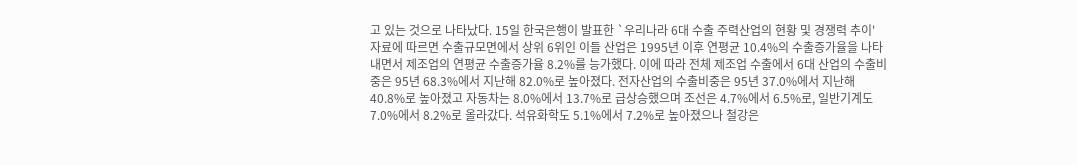고 있는 것으로 나타났다. 15일 한국은행이 발표한 `우리나라 6대 수출 주력산업의 현황 및 경쟁력 추이' 자료에 따르면 수출규모면에서 상위 6위인 이들 산업은 1995년 이후 연평균 10.4%의 수출증가율을 나타내면서 제조업의 연평균 수출증가율 8.2%를 능가했다. 이에 따라 전체 제조업 수출에서 6대 산업의 수출비중은 95년 68.3%에서 지난해 82.0%로 높아졌다. 전자산업의 수출비중은 95년 37.0%에서 지난해 40.8%로 높아졌고 자동차는 8.0%에서 13.7%로 급상승했으며 조선은 4.7%에서 6.5%로, 일반기계도 7.0%에서 8.2%로 올라갔다. 석유화학도 5.1%에서 7.2%로 높아졌으나 철강은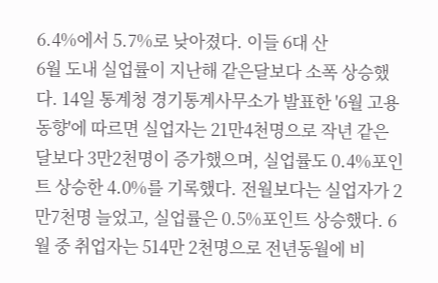6.4%에서 5.7%로 낮아졌다. 이들 6대 산
6월 도내 실업률이 지난해 같은달보다 소폭 상승했다. 14일 통계청 경기통계사무소가 발표한 '6월 고용동향'에 따르면 실업자는 21만4천명으로 작년 같은달보다 3만2천명이 증가했으며, 실업률도 0.4%포인트 상승한 4.0%를 기록했다. 전월보다는 실업자가 2만7천명 늘었고, 실업률은 0.5%포인트 상승했다. 6월 중 취업자는 514만 2천명으로 전년동월에 비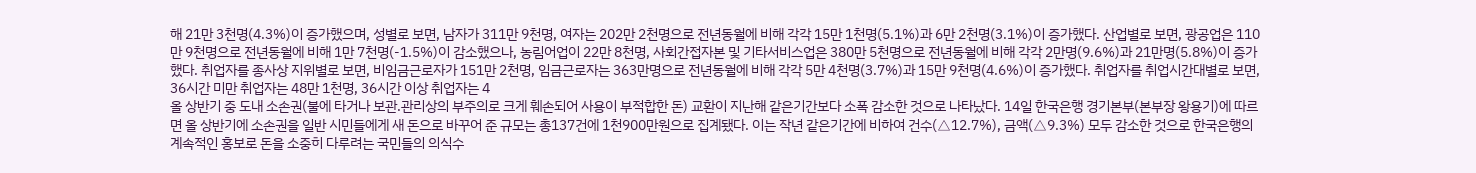해 21만 3천명(4.3%)이 증가했으며, 성별로 보면, 남자가 311만 9천명, 여자는 202만 2천명으로 전년동월에 비해 각각 15만 1천명(5.1%)과 6만 2천명(3.1%)이 증가했다. 산업별로 보면, 광공업은 110만 9천명으로 전년동월에 비해 1만 7천명(-1.5%)이 감소했으나, 농림어업이 22만 8천명, 사회간접자본 및 기타서비스업은 380만 5천명으로 전년동월에 비해 각각 2만명(9.6%)과 21만명(5.8%)이 증가했다. 취업자를 종사상 지위별로 보면, 비임금근로자가 151만 2천명, 임금근로자는 363만명으로 전년동월에 비해 각각 5만 4천명(3.7%)과 15만 9천명(4.6%)이 증가했다. 취업자를 취업시간대별로 보면, 36시간 미만 취업자는 48만 1천명, 36시간 이상 취업자는 4
올 상반기 중 도내 소손권(불에 타거나 보관.관리상의 부주의로 크게 훼손되어 사용이 부적합한 돈) 교환이 지난해 같은기간보다 소폭 감소한 것으로 나타났다. 14일 한국은행 경기본부(본부장 왕용기)에 따르면 올 상반기에 소손권을 일반 시민들에게 새 돈으로 바꾸어 준 규모는 총137건에 1천900만원으로 집계됐다. 이는 작년 같은기간에 비하여 건수(△12.7%), 금액(△9.3%) 모두 감소한 것으로 한국은행의 계속적인 홍보로 돈을 소중히 다루려는 국민들의 의식수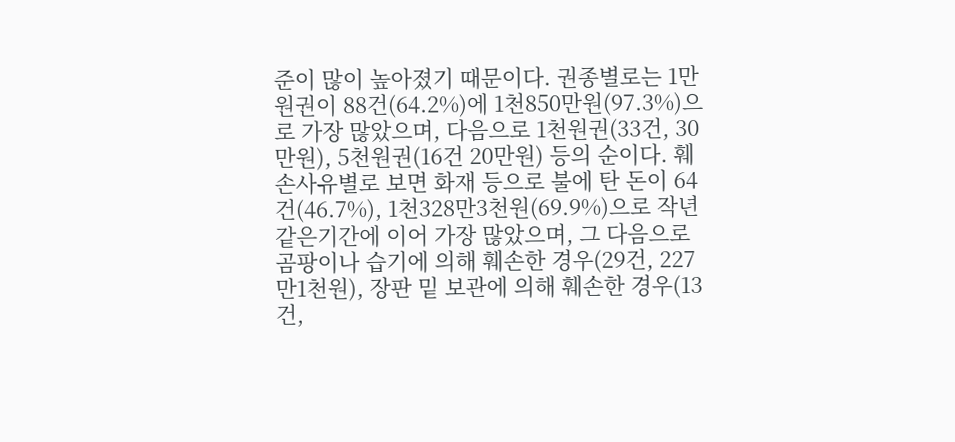준이 많이 높아졌기 때문이다. 권종별로는 1만원권이 88건(64.2%)에 1천850만원(97.3%)으로 가장 많았으며, 다음으로 1천원권(33건, 30만원), 5천원권(16건 20만원) 등의 순이다. 훼손사유별로 보면 화재 등으로 불에 탄 돈이 64건(46.7%), 1천328만3천원(69.9%)으로 작년같은기간에 이어 가장 많았으며, 그 다음으로 곰팡이나 습기에 의해 훼손한 경우(29건, 227만1천원), 장판 밑 보관에 의해 훼손한 경우(13건,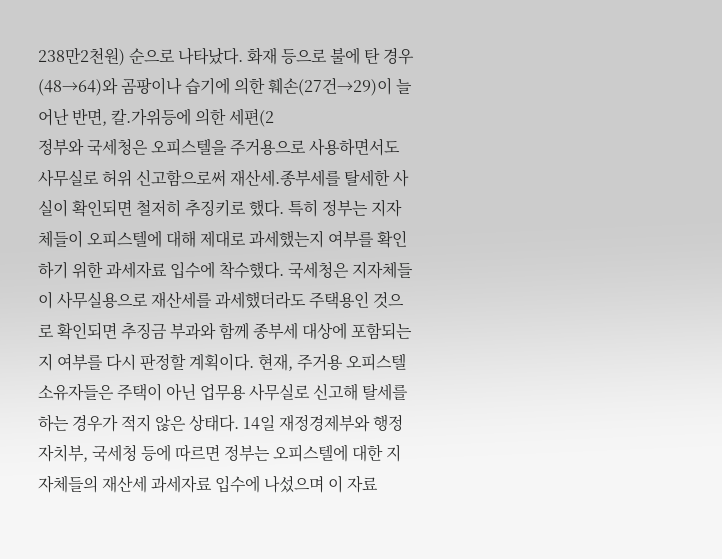238만2천원) 순으로 나타났다. 화재 등으로 불에 탄 경우(48→64)와 곰팡이나 습기에 의한 훼손(27건→29)이 늘어난 반면, 칼.가위등에 의한 세편(2
정부와 국세청은 오피스텔을 주거용으로 사용하면서도 사무실로 허위 신고함으로써 재산세.종부세를 탈세한 사실이 확인되면 철저히 추징키로 했다. 특히 정부는 지자체들이 오피스텔에 대해 제대로 과세했는지 여부를 확인하기 위한 과세자료 입수에 착수했다. 국세청은 지자체들이 사무실용으로 재산세를 과세했더라도 주택용인 것으로 확인되면 추징금 부과와 함께 종부세 대상에 포함되는지 여부를 다시 판정할 계획이다. 현재, 주거용 오피스텔 소유자들은 주택이 아닌 업무용 사무실로 신고해 탈세를 하는 경우가 적지 않은 상태다. 14일 재정경제부와 행정자치부, 국세청 등에 따르면 정부는 오피스텔에 대한 지자체들의 재산세 과세자료 입수에 나섰으며 이 자료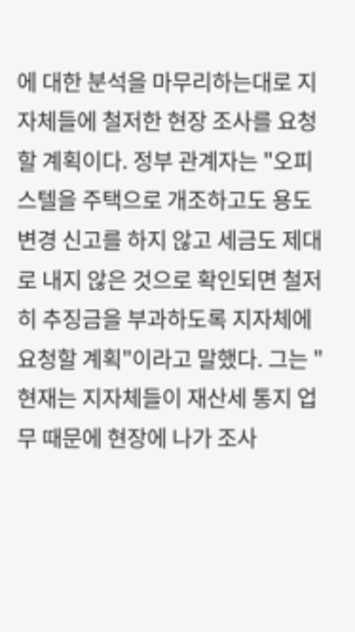에 대한 분석을 마무리하는대로 지자체들에 철저한 현장 조사를 요청할 계획이다. 정부 관계자는 "오피스텔을 주택으로 개조하고도 용도변경 신고를 하지 않고 세금도 제대로 내지 않은 것으로 확인되면 철저히 추징금을 부과하도록 지자체에 요청할 계획"이라고 말했다. 그는 "현재는 지자체들이 재산세 통지 업무 때문에 현장에 나가 조사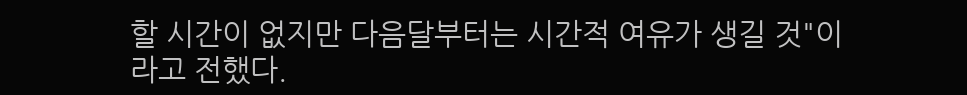할 시간이 없지만 다음달부터는 시간적 여유가 생길 것"이라고 전했다.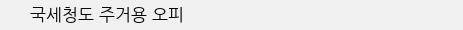국세청도 주거용 오피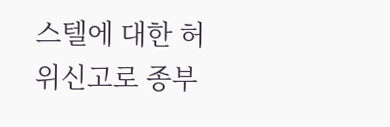스텔에 대한 허위신고로 종부